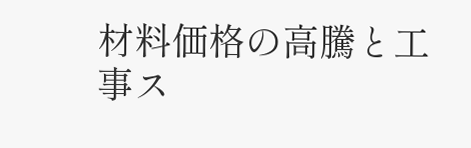材料価格の高騰と工事ス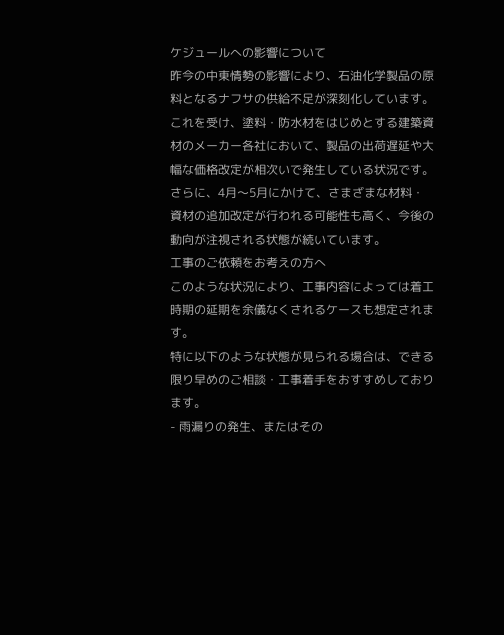ケジュールへの影響について
昨今の中東情勢の影響により、石油化学製品の原料となるナフサの供給不足が深刻化しています。これを受け、塗料・防水材をはじめとする建築資材のメーカー各社において、製品の出荷遅延や大幅な価格改定が相次いで発生している状況です。
さらに、4月〜5月にかけて、さまざまな材料・資材の追加改定が行われる可能性も高く、今後の動向が注視される状態が続いています。
工事のご依頼をお考えの方へ
このような状況により、工事内容によっては着工時期の延期を余儀なくされるケースも想定されます。
特に以下のような状態が見られる場合は、できる限り早めのご相談・工事着手をおすすめしております。
- 雨漏りの発生、またはその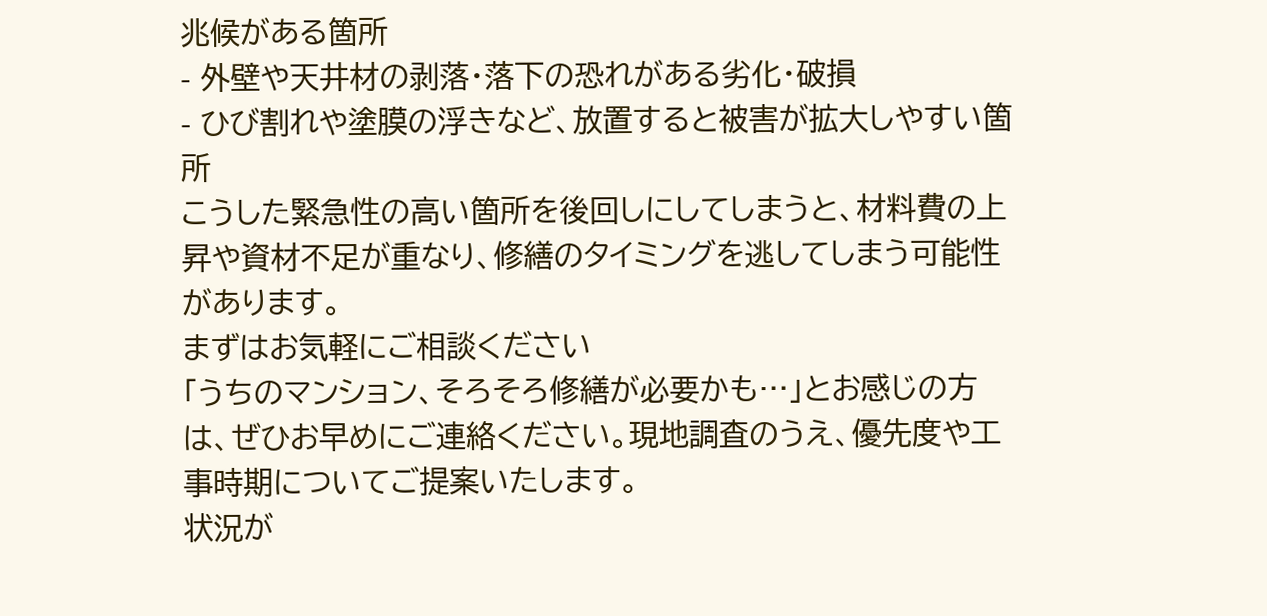兆候がある箇所
- 外壁や天井材の剥落・落下の恐れがある劣化・破損
- ひび割れや塗膜の浮きなど、放置すると被害が拡大しやすい箇所
こうした緊急性の高い箇所を後回しにしてしまうと、材料費の上昇や資材不足が重なり、修繕のタイミングを逃してしまう可能性があります。
まずはお気軽にご相談ください
「うちのマンション、そろそろ修繕が必要かも…」とお感じの方は、ぜひお早めにご連絡ください。現地調査のうえ、優先度や工事時期についてご提案いたします。
状況が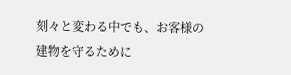刻々と変わる中でも、お客様の建物を守るために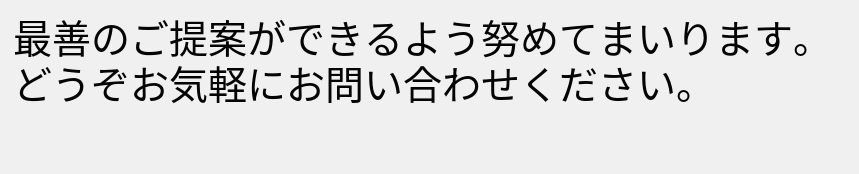最善のご提案ができるよう努めてまいります。どうぞお気軽にお問い合わせください。